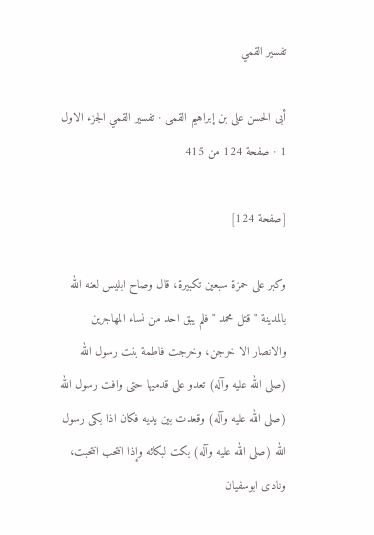تفسير القمي

أبى الحسن على بن إبراهيم القمى · تفسير القمي الجزء الاول 1 · صفحة 124 من 415

[صفحة 124]

وكبر على حمزة سبعين تكبيرة، قال وصاح ابليس لعنه الله بالمدينة " قتل محمد " فلم يبق احد من نساء المهاجرين والانصار الا خرجن، وخرجت فاطمة بنت رسول الله (صلى الله عليه وآله) تعدو على قدميها حتى وافت رسول الله (صلى الله عليه وآله) وقعدت بين يديه فكان اذا بكى رسول الله (صلى الله عليه وآله) بكت لبكائه وإذا انتحب انتحبت، ونادى ابوسفيان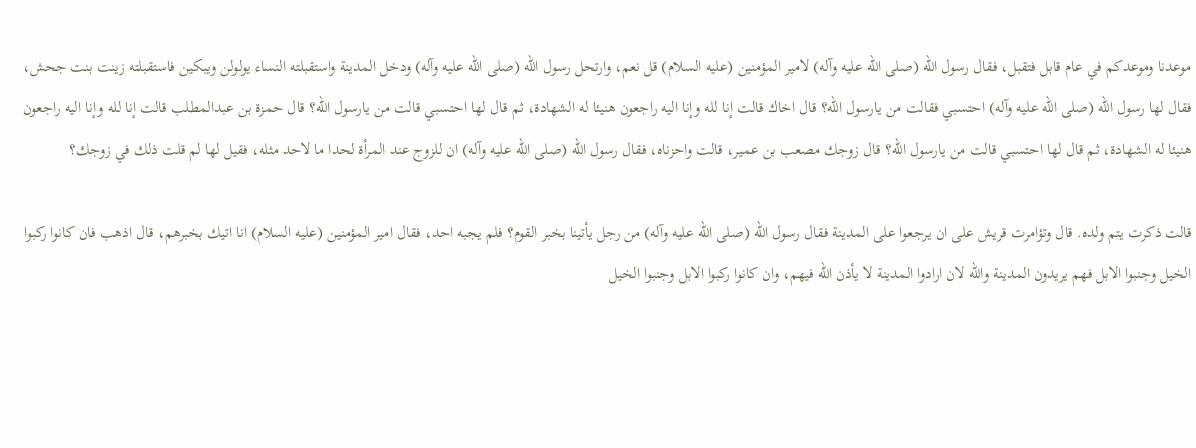موعدنا وموعدكم في عام قابل فتقبل، فقال رسول الله (صلى الله عليه وآله) لامير المؤمنين (عليه السلام) قل نعم، وارتحل رسول الله (صلى الله عليه وآله) ودخل المدينة واستقبلته النساء يولولن ويبكين فاستقبلته زينت بنت جحش، فقال لها رسول الله (صلى الله عليه وآله) احتسبي فقالت من يارسول الله؟ قال اخاك قالت إنا لله وإنا اليه راجعون هنيئا له الشهادة، ثم قال لها احتسبي قالت من يارسول الله؟ قال حمزة بن عبدالمطلب قالت إنا لله وإنا اليه راجعون هنيئا له الشهادة، ثم قال لها احتسبي قالت من يارسول الله؟ قال زوجك مصعب بن عمير، قالت واحزناه، فقال رسول الله (صلى الله عليه وآله) ان للزوج عند المرأة لحدا ما لاحد مثله، فقيل لها لم قلت ذلك في زوجك؟

قالت ذكرت يتم ولده. قال وتؤامرت قريش على ان يرجعوا على المدينة فقال رسول الله (صلى الله عليه وآله) من رجل يأتينا بخبر القوم؟ فلم يجبه احد، فقال امير المؤمنين (عليه السلام) انا اتيك بخبرهم، قال اذهب فان كانوا ركبوا الخيل وجنبوا الابل فهم يريدون المدينة والله لان ارادوا المدينة لا يأذن الله فيهم، وان كانوا ركبوا الابل وجنبوا الخيل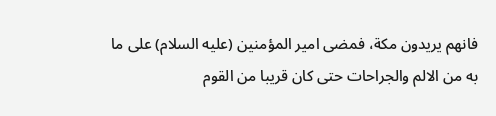فانهم يريدون مكة، فمضى امير المؤمنين (عليه السلام) على ما به من الالم والجراحات حتى كان قريبا من القوم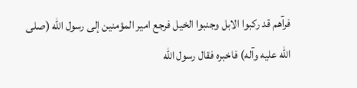فرآهم قد ركبوا الابل وجنبوا الخيل فرجع امير المؤمنين إلى رسول الله (صلى الله عليه وآله) فاخبره فقال رسول الله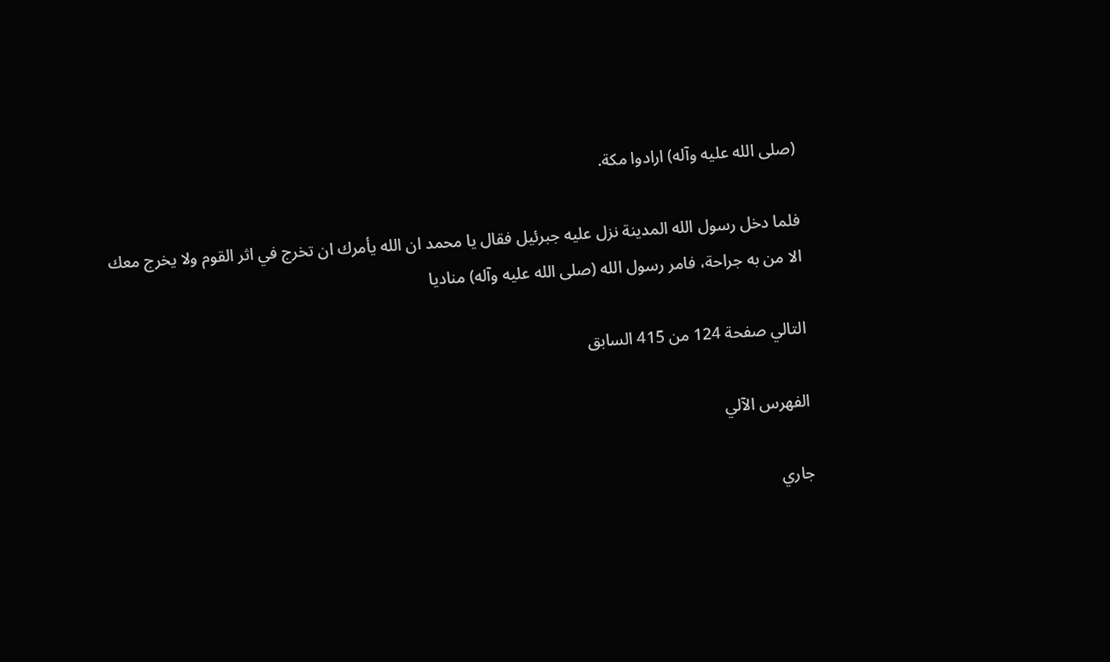(صلى الله عليه وآله) ارادوا مكة.

فلما دخل رسول الله المدينة نزل عليه جبرئيل فقال يا محمد ان الله يأمرك ان تخرج في اثر القوم ولا يخرج معك الا من به جراحة، فامر رسول الله (صلى الله عليه وآله) مناديا

التالي صفحة 124 من 415 السابق

الفهرس الآلي

جاري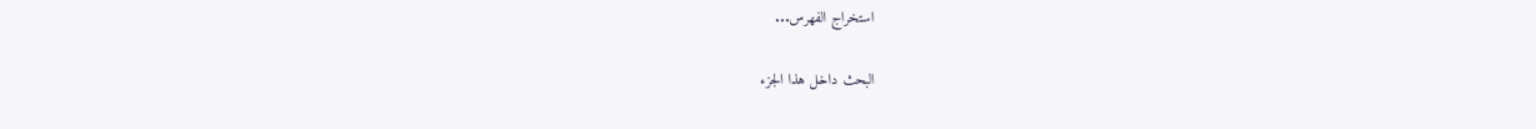استخراج الفهرس...

البحث داخل هذا الجزء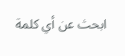ابحث عن أي كلمة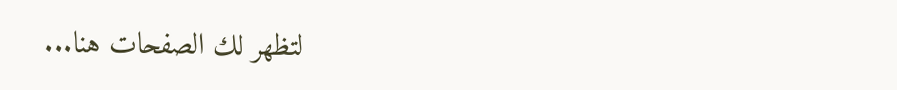لتظهر لك الصفحات هنا...